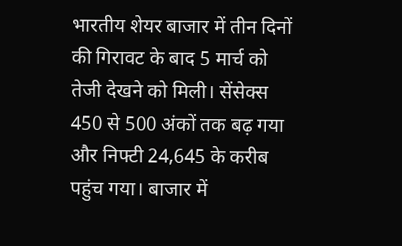भारतीय शेयर बाजार में तीन दिनों की गिरावट के बाद 5 मार्च को तेजी देखने को मिली। सेंसेक्स 450 से 500 अंकों तक बढ़ गया और निफ्टी 24,645 के करीब पहुंच गया। बाजार में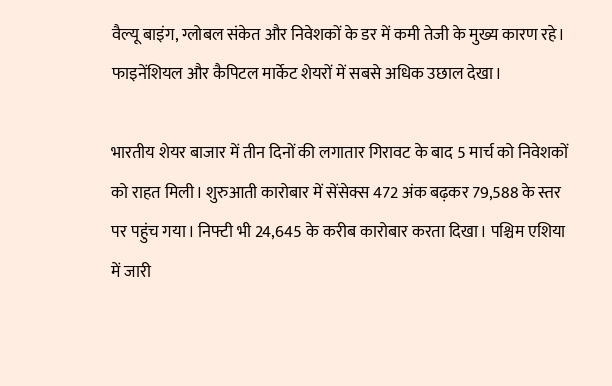वैल्यू बाइंग, ग्लोबल संकेत और निवेशकों के डर में कमी तेजी के मुख्य कारण रहे। फाइनेंशियल और कैपिटल मार्केट शेयरों में सबसे अधिक उछाल देखा।

भारतीय शेयर बाजार में तीन दिनों की लगातार गिरावट के बाद 5 मार्च को निवेशकों को राहत मिली। शुरुआती कारोबार में सेंसेक्स 472 अंक बढ़कर 79,588 के स्तर पर पहुंच गया। निफ्टी भी 24,645 के करीब कारोबार करता दिखा। पश्चिम एशिया में जारी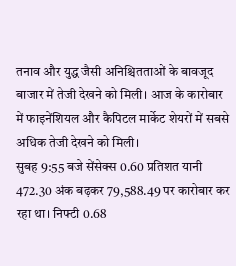तनाव और युद्ध जैसी अनिश्चितताओं के बावजूद बाजार में तेजी देखने को मिली। आज के कारोबार में फाइनेंशियल और कैपिटल मार्केट शेयरों में सबसे अधिक तेजी देखने को मिली।
सुबह 9:55 बजे सेंसेक्स 0.60 प्रतिशत यानी 472.30 अंक बढ़कर 79,588.49 पर कारोबार कर रहा था। निफ्टी 0.68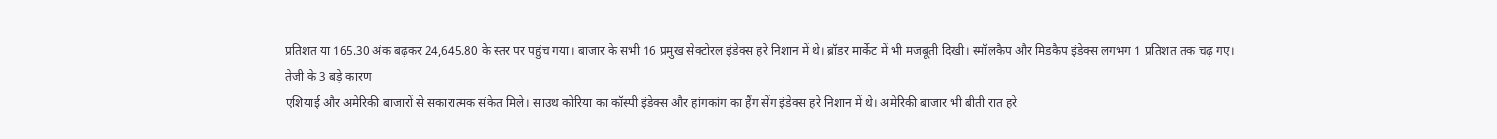प्रतिशत या 165.30 अंक बढ़कर 24,645.80 के स्तर पर पहुंच गया। बाजार के सभी 16 प्रमुख सेक्टोरल इंडेक्स हरे निशान में थे। ब्रॉडर मार्केट में भी मजबूती दिखी। स्मॉलकैप और मिडकैप इंडेक्स लगभग 1 प्रतिशत तक चढ़ गए।
तेजी के 3 बड़े कारण
एशियाई और अमेरिकी बाजारों से सकारात्मक संकेत मिले। साउथ कोरिया का कॉस्पी इंडेक्स और हांगकांग का हैंग सेंग इंडेक्स हरे निशान में थे। अमेरिकी बाजार भी बीती रात हरे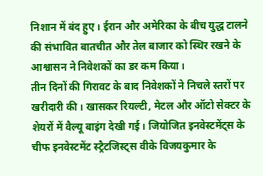निशान में बंद हुए। ईरान और अमेरिका के बीच युद्ध टालने की संभावित बातचीत और तेल बाजार को स्थिर रखने के आश्वासन ने निवेशकों का डर कम किया।
तीन दिनों की गिरावट के बाद निवेशकों ने निचले स्तरों पर खरीदारी की। खासकर रियल्टी, मेटल और ऑटो सेक्टर के शेयरों में वैल्यू बाइंग देखी गई। जियोजित इनवेस्टमेंट्स के चीफ इनवेस्टमेंट स्ट्रैटजिस्ट्स वीके विजयकुमार के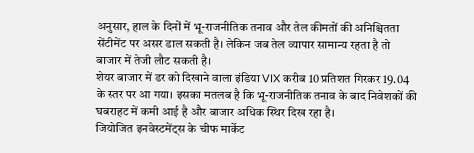अनुसार, हाल के दिनों में भू-राजनीतिक तनाव और तेल कीमतों की अनिश्चितता सेंटीमेंट पर असर डाल सकती है। लेकिन जब तेल व्यापार सामान्य रहता है तो बाजार में तेजी लौट सकती है।
शेयर बाजार में डर को दिखाने वाला इंडिया VIX करीब 10 प्रतिशत गिरकर 19.04 के स्तर पर आ गया। इसका मतलब है कि भू-राजनीतिक तनाव के बाद निवेशकों की घबराहट में कमी आई है और बाजार अधिक स्थिर दिख रहा है।
जियोजित इनवेस्टमेंट्स के चीफ मार्केट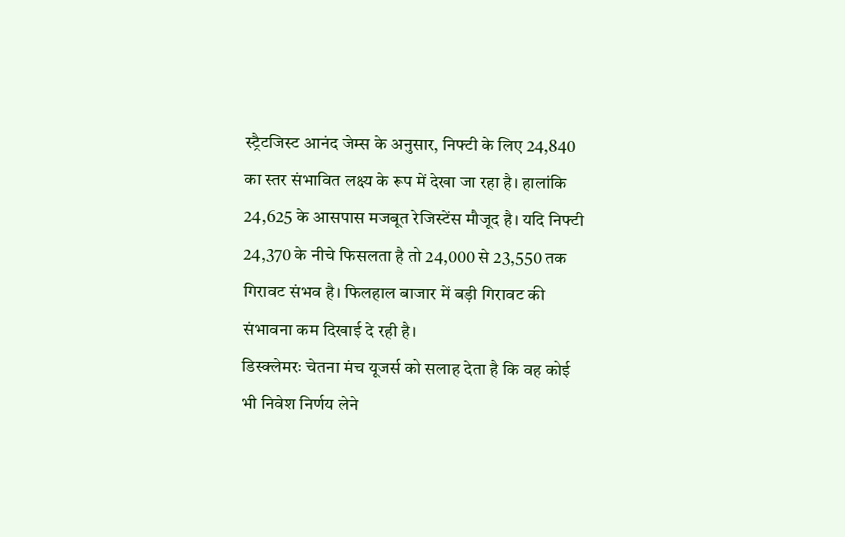स्ट्रैटजिस्ट आनंद जेम्स के अनुसार, निफ्टी के लिए 24,840 का स्तर संभावित लक्ष्य के रूप में देखा जा रहा है। हालांकि 24,625 के आसपास मजबूत रेजिस्टेंस मौजूद है। यदि निफ्टी 24,370 के नीचे फिसलता है तो 24,000 से 23,550 तक गिरावट संभव है। फिलहाल बाजार में बड़ी गिरावट की संभावना कम दिखाई दे रही है।
डिस्क्लेमरः चेतना मंच यूजर्स को सलाह देता है कि वह कोई भी निवेश निर्णय लेने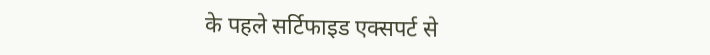के पहले सर्टिफाइड एक्सपर्ट से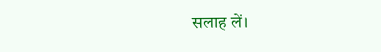सलाह लें।